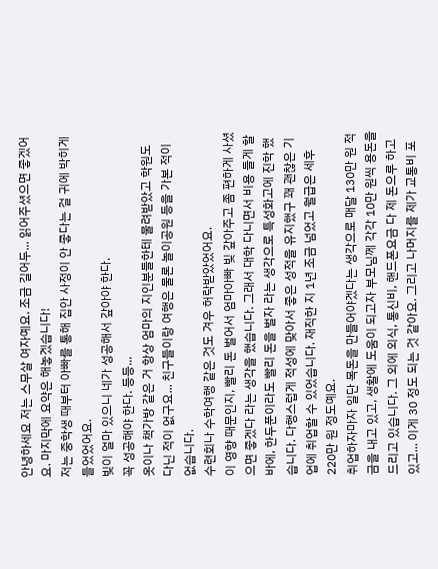안녕하세요 저는 스무살 여자예요. 조금 길어두... 읽어주셨으면 좋겠어요. 마지막에 요약은 해놓겠습니다!
저는 중학생 때부터 아빠를 통해 집안 사정이 안 좋다는 걸 귀에 박히게 들었었어요.
빚이 얼마 있으니 네가 성공해서 갚아야 한다.
꼭 성공해야 한다. 등등...
옷이나 책가방 같은 거 항상 엄마의 지인분들한테 물려받았고 학원도 다닌 적이 없구요... 친구들이랑 여행은 물론 놀이공원 등을 가본 적이 없습니다.
수련회나 수학여행 같은 것도 겨우 허락받았었어요.
이 영향 때문인지, 빨리 돈 벌어서 엄마아빠 빚 갚아주고 좀 편하게 사셨으면 좋겠다 라는 생각을 했습니다. 그래서 대학 다니면서 비용 들게 할 바에, 한두푼이라도 빨리 돈을 벌자 라는 생각으로 특성화고에 진학 했습니다. 다행스럽게 적성에 맞아서 좋은 성적을 유지했구 꽤 괜찮은 기업에 취업할 수 있었습니다. 재직한 지 1년 조금 넘었고 월급은 세후 220만 원 정도예요.
취업하자마자 일단 목돈을 만들어야겠다는 생각으로 매달 130만 원 적금을 내고 있고, 생활에 도움이 되고자 부모님께 각각 10만 원씩 용돈을 드리고 있습니다. 그 외에 외식, 통신비, 핸드폰요금 다 제 돈으루 하고 있고... 이게 30 정도 되는 것 같아요. 그리고 나머지를 제가 교통비 포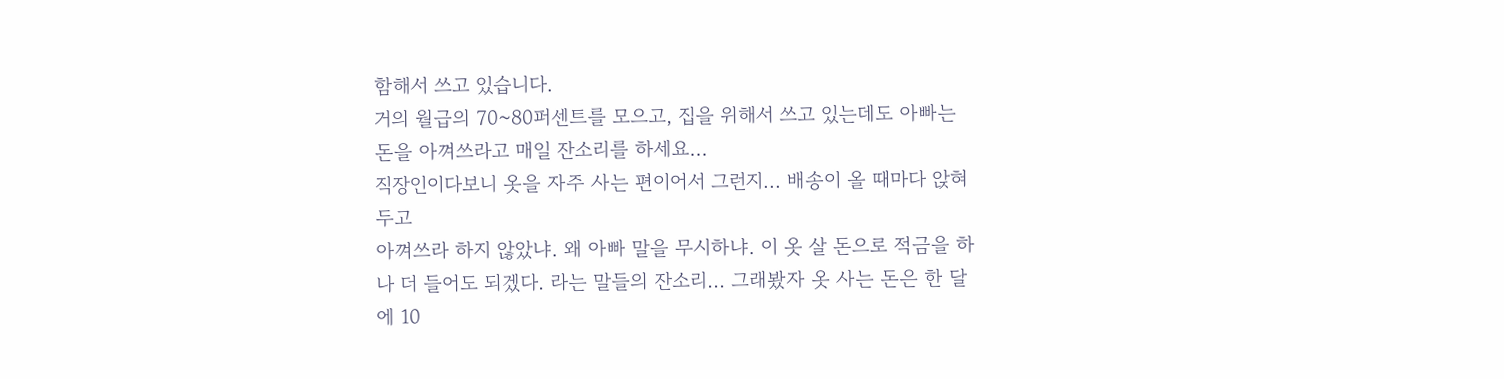함해서 쓰고 있습니다.
거의 월급의 70~80퍼센트를 모으고, 집을 위해서 쓰고 있는데도 아빠는 돈을 아껴쓰라고 매일 잔소리를 하세요...
직장인이다보니 옷을 자주 사는 편이어서 그런지... 배송이 올 때마다 앉혀두고
아껴쓰라 하지 않았냐. 왜 아빠 말을 무시하냐. 이 옷 살 돈으로 적금을 하나 더 들어도 되겠다. 라는 말들의 잔소리... 그래봤자 옷 사는 돈은 한 달에 10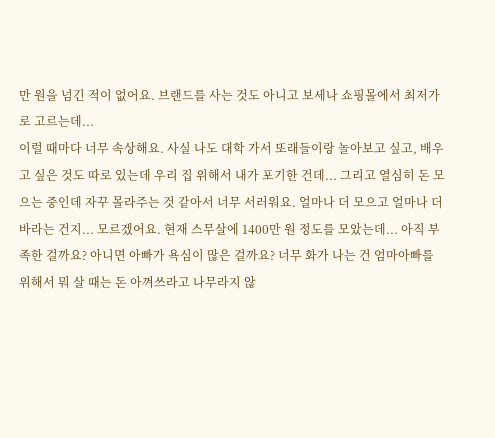만 원을 넘긴 적이 없어요. 브랜드를 사는 것도 아니고 보세나 쇼핑몰에서 최저가로 고르는데...
이럴 때마다 너무 속상해요. 사실 나도 대학 가서 또래들이랑 놀아보고 싶고, 배우고 싶은 것도 따로 있는데 우리 집 위해서 내가 포기한 건데... 그리고 열심히 돈 모으는 중인데 자꾸 몰라주는 것 같아서 너무 서러워요. 얼마나 더 모으고 얼마나 더 바라는 건지... 모르겠어요. 현재 스무살에 1400만 원 정도를 모았는데... 아직 부족한 걸까요? 아니면 아빠가 욕심이 많은 걸까요? 너무 화가 나는 건 엄마아빠를 위해서 뭐 살 때는 돈 아껴쓰라고 나무라지 않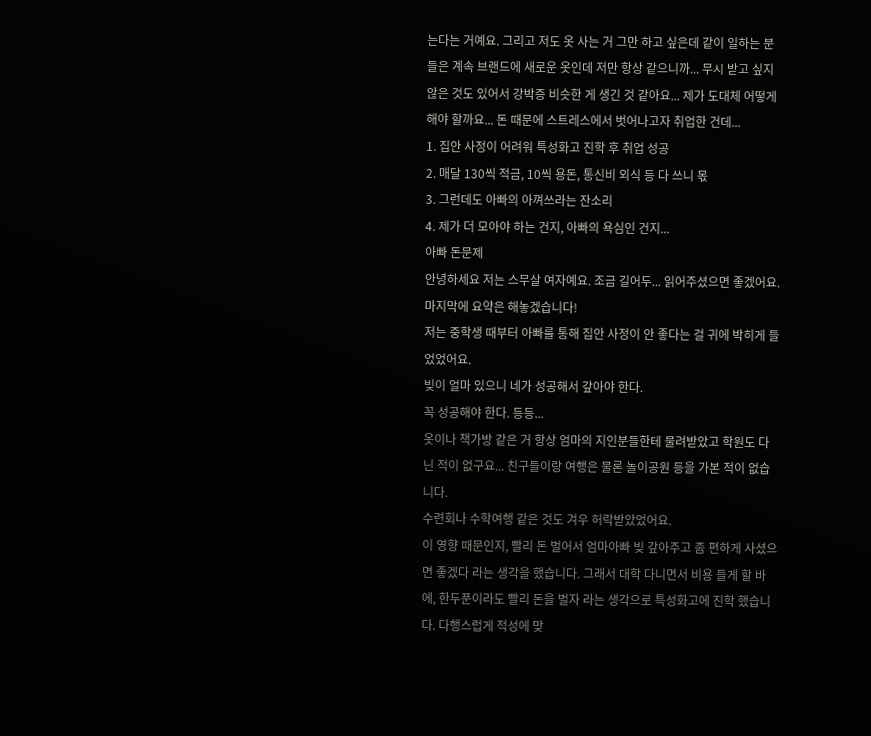는다는 거예요. 그리고 저도 옷 사는 거 그만 하고 싶은데 같이 일하는 분들은 계속 브랜드에 새로운 옷인데 저만 항상 같으니까... 무시 받고 싶지 않은 것도 있어서 강박증 비슷한 게 생긴 것 같아요... 제가 도대체 어떻게 해야 할까요... 돈 때문에 스트레스에서 벗어나고자 취업한 건데...
1. 집안 사정이 어려워 특성화고 진학 후 취업 성공
2. 매달 130씩 적금, 10씩 용돈, 통신비 외식 등 다 쓰니 몫
3. 그런데도 아빠의 아껴쓰라는 잔소리
4. 제가 더 모아야 하는 건지, 아빠의 욕심인 건지...
아빠 돈문제
안녕하세요 저는 스무살 여자예요. 조금 길어두... 읽어주셨으면 좋겠어요. 마지막에 요약은 해놓겠습니다!
저는 중학생 때부터 아빠를 통해 집안 사정이 안 좋다는 걸 귀에 박히게 들었었어요.
빚이 얼마 있으니 네가 성공해서 갚아야 한다.
꼭 성공해야 한다. 등등...
옷이나 책가방 같은 거 항상 엄마의 지인분들한테 물려받았고 학원도 다닌 적이 없구요... 친구들이랑 여행은 물론 놀이공원 등을 가본 적이 없습니다.
수련회나 수학여행 같은 것도 겨우 허락받았었어요.
이 영향 때문인지, 빨리 돈 벌어서 엄마아빠 빚 갚아주고 좀 편하게 사셨으면 좋겠다 라는 생각을 했습니다. 그래서 대학 다니면서 비용 들게 할 바에, 한두푼이라도 빨리 돈을 벌자 라는 생각으로 특성화고에 진학 했습니다. 다행스럽게 적성에 맞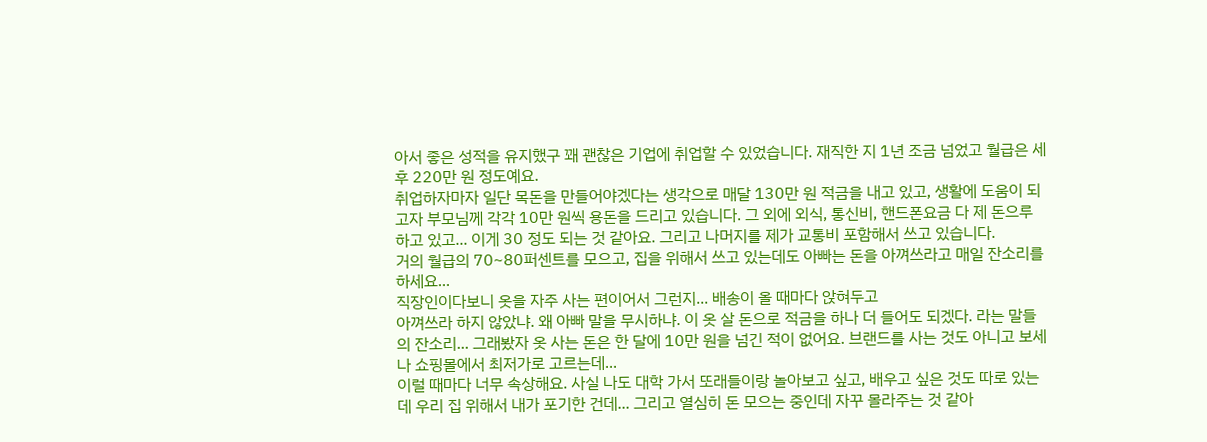아서 좋은 성적을 유지했구 꽤 괜찮은 기업에 취업할 수 있었습니다. 재직한 지 1년 조금 넘었고 월급은 세후 220만 원 정도예요.
취업하자마자 일단 목돈을 만들어야겠다는 생각으로 매달 130만 원 적금을 내고 있고, 생활에 도움이 되고자 부모님께 각각 10만 원씩 용돈을 드리고 있습니다. 그 외에 외식, 통신비, 핸드폰요금 다 제 돈으루 하고 있고... 이게 30 정도 되는 것 같아요. 그리고 나머지를 제가 교통비 포함해서 쓰고 있습니다.
거의 월급의 70~80퍼센트를 모으고, 집을 위해서 쓰고 있는데도 아빠는 돈을 아껴쓰라고 매일 잔소리를 하세요...
직장인이다보니 옷을 자주 사는 편이어서 그런지... 배송이 올 때마다 앉혀두고
아껴쓰라 하지 않았냐. 왜 아빠 말을 무시하냐. 이 옷 살 돈으로 적금을 하나 더 들어도 되겠다. 라는 말들의 잔소리... 그래봤자 옷 사는 돈은 한 달에 10만 원을 넘긴 적이 없어요. 브랜드를 사는 것도 아니고 보세나 쇼핑몰에서 최저가로 고르는데...
이럴 때마다 너무 속상해요. 사실 나도 대학 가서 또래들이랑 놀아보고 싶고, 배우고 싶은 것도 따로 있는데 우리 집 위해서 내가 포기한 건데... 그리고 열심히 돈 모으는 중인데 자꾸 몰라주는 것 같아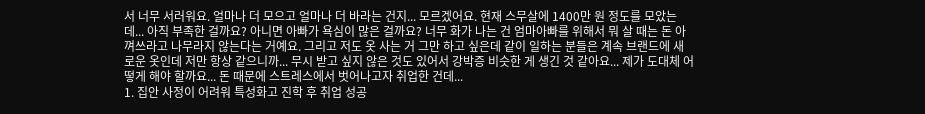서 너무 서러워요. 얼마나 더 모으고 얼마나 더 바라는 건지... 모르겠어요. 현재 스무살에 1400만 원 정도를 모았는데... 아직 부족한 걸까요? 아니면 아빠가 욕심이 많은 걸까요? 너무 화가 나는 건 엄마아빠를 위해서 뭐 살 때는 돈 아껴쓰라고 나무라지 않는다는 거예요. 그리고 저도 옷 사는 거 그만 하고 싶은데 같이 일하는 분들은 계속 브랜드에 새로운 옷인데 저만 항상 같으니까... 무시 받고 싶지 않은 것도 있어서 강박증 비슷한 게 생긴 것 같아요... 제가 도대체 어떻게 해야 할까요... 돈 때문에 스트레스에서 벗어나고자 취업한 건데...
1. 집안 사정이 어려워 특성화고 진학 후 취업 성공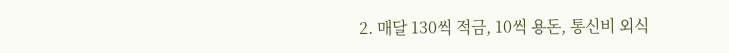2. 매달 130씩 적금, 10씩 용돈, 통신비 외식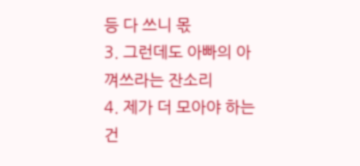등 다 쓰니 몫
3. 그런데도 아빠의 아껴쓰라는 잔소리
4. 제가 더 모아야 하는 건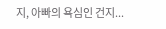지, 아빠의 욕심인 건지...